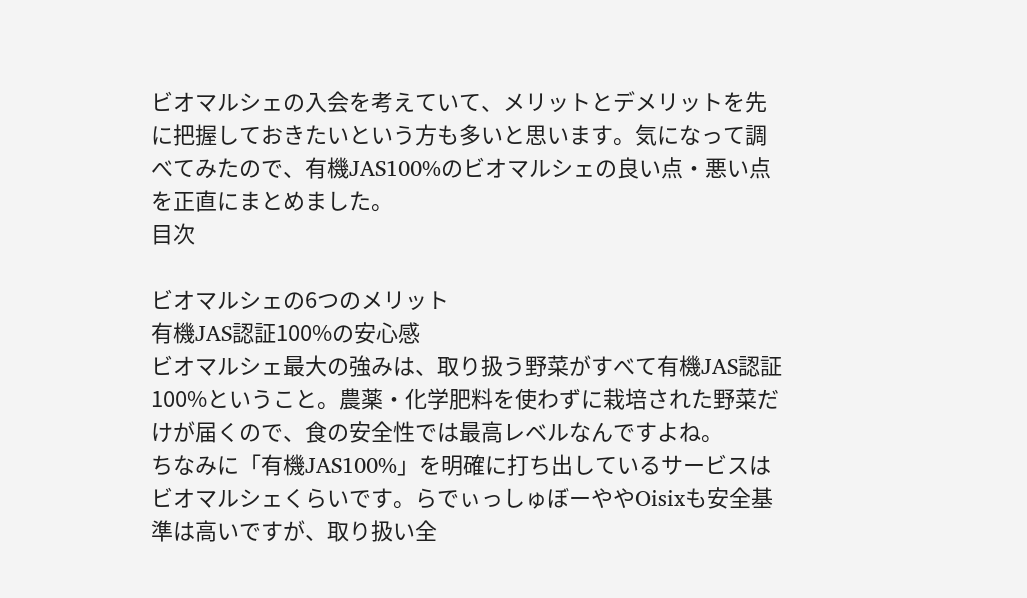ビオマルシェの入会を考えていて、メリットとデメリットを先に把握しておきたいという方も多いと思います。気になって調べてみたので、有機JAS100%のビオマルシェの良い点・悪い点を正直にまとめました。
目次

ビオマルシェの6つのメリット
有機JAS認証100%の安心感
ビオマルシェ最大の強みは、取り扱う野菜がすべて有機JAS認証100%ということ。農薬・化学肥料を使わずに栽培された野菜だけが届くので、食の安全性では最高レベルなんですよね。
ちなみに「有機JAS100%」を明確に打ち出しているサービスはビオマルシェくらいです。らでぃっしゅぼーややOisixも安全基準は高いですが、取り扱い全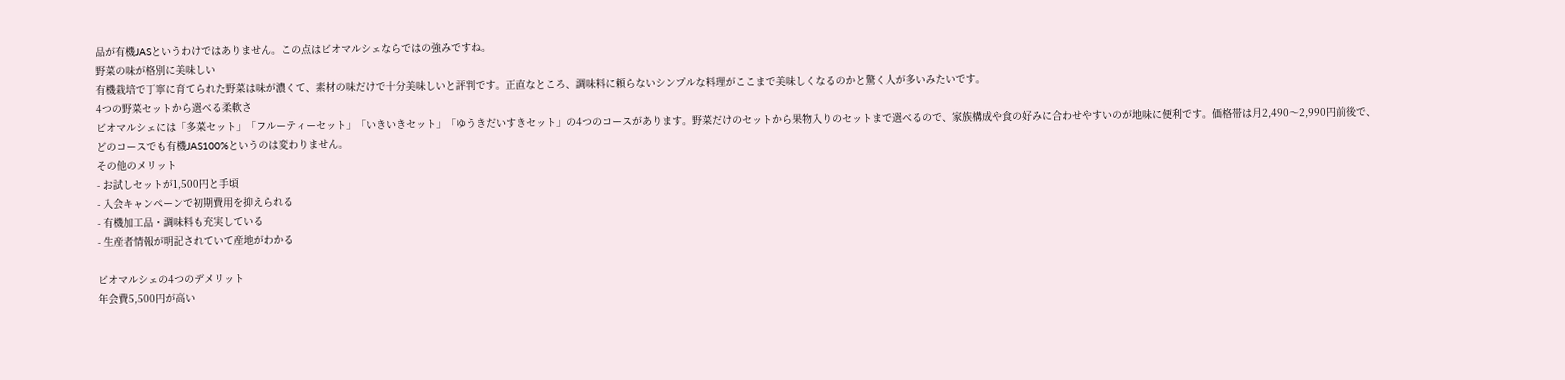品が有機JASというわけではありません。この点はビオマルシェならではの強みですね。
野菜の味が格別に美味しい
有機栽培で丁寧に育てられた野菜は味が濃くて、素材の味だけで十分美味しいと評判です。正直なところ、調味料に頼らないシンプルな料理がここまで美味しくなるのかと驚く人が多いみたいです。
4つの野菜セットから選べる柔軟さ
ビオマルシェには「多菜セット」「フルーティーセット」「いきいきセット」「ゆうきだいすきセット」の4つのコースがあります。野菜だけのセットから果物入りのセットまで選べるので、家族構成や食の好みに合わせやすいのが地味に便利です。価格帯は月2,490〜2,990円前後で、どのコースでも有機JAS100%というのは変わりません。
その他のメリット
- お試しセットが1,500円と手頃
- 入会キャンペーンで初期費用を抑えられる
- 有機加工品・調味料も充実している
- 生産者情報が明記されていて産地がわかる

ビオマルシェの4つのデメリット
年会費5,500円が高い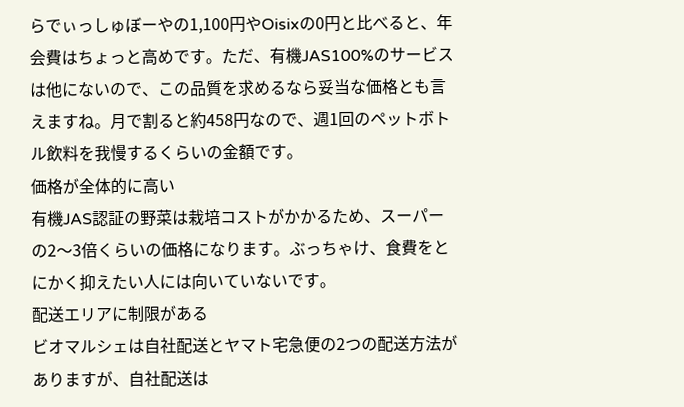らでぃっしゅぼーやの1,100円やOisixの0円と比べると、年会費はちょっと高めです。ただ、有機JAS100%のサービスは他にないので、この品質を求めるなら妥当な価格とも言えますね。月で割ると約458円なので、週1回のペットボトル飲料を我慢するくらいの金額です。
価格が全体的に高い
有機JAS認証の野菜は栽培コストがかかるため、スーパーの2〜3倍くらいの価格になります。ぶっちゃけ、食費をとにかく抑えたい人には向いていないです。
配送エリアに制限がある
ビオマルシェは自社配送とヤマト宅急便の2つの配送方法がありますが、自社配送は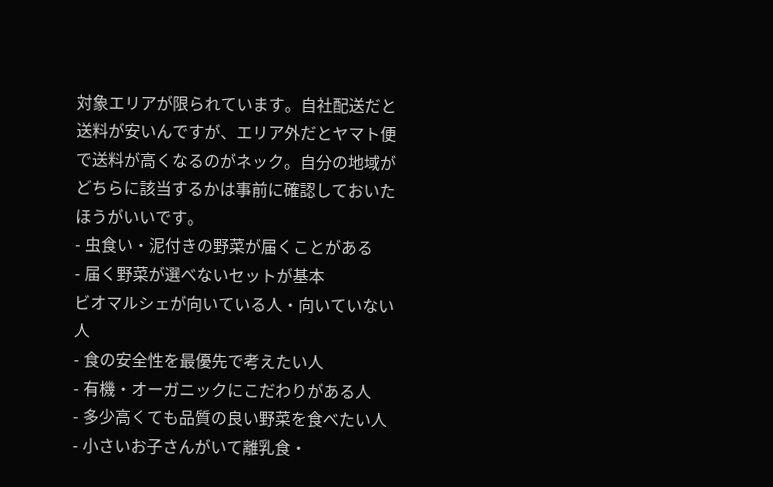対象エリアが限られています。自社配送だと送料が安いんですが、エリア外だとヤマト便で送料が高くなるのがネック。自分の地域がどちらに該当するかは事前に確認しておいたほうがいいです。
- 虫食い・泥付きの野菜が届くことがある
- 届く野菜が選べないセットが基本
ビオマルシェが向いている人・向いていない人
- 食の安全性を最優先で考えたい人
- 有機・オーガニックにこだわりがある人
- 多少高くても品質の良い野菜を食べたい人
- 小さいお子さんがいて離乳食・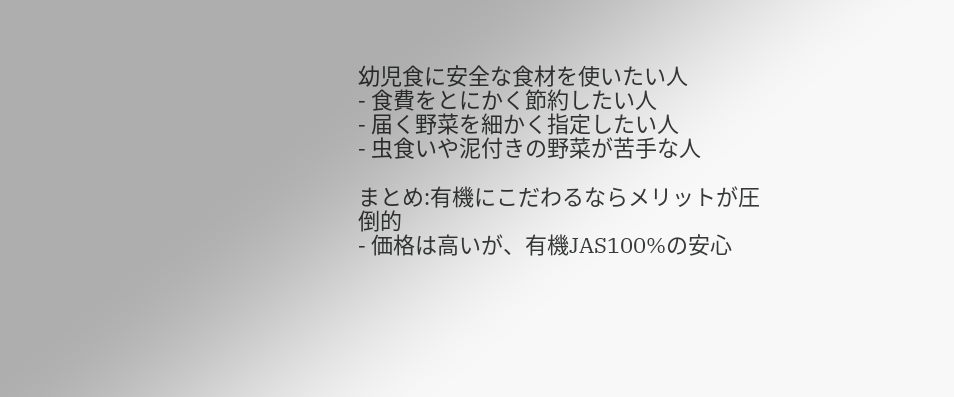幼児食に安全な食材を使いたい人
- 食費をとにかく節約したい人
- 届く野菜を細かく指定したい人
- 虫食いや泥付きの野菜が苦手な人

まとめ:有機にこだわるならメリットが圧倒的
- 価格は高いが、有機JAS100%の安心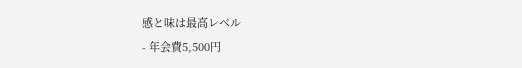感と味は最高レベル
- 年会費5,500円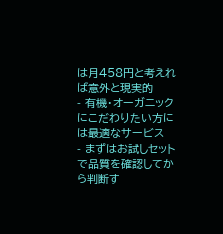は月458円と考えれば意外と現実的
- 有機・オーガニックにこだわりたい方には最適なサービス
- まずはお試しセットで品質を確認してから判断す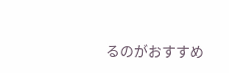るのがおすすめ